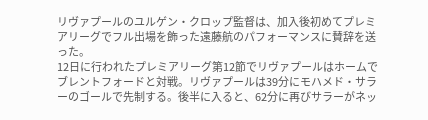リヴァプールのユルゲン・クロップ監督は、加入後初めてプレミアリーグでフル出場を飾った遠藤航のパフォーマンスに賛辞を送った。
12日に行われたプレミアリーグ第12節でリヴァプールはホームでブレントフォードと対戦。リヴァプールは39分にモハメド・サラーのゴールで先制する。後半に入ると、62分に再びサラーがネッ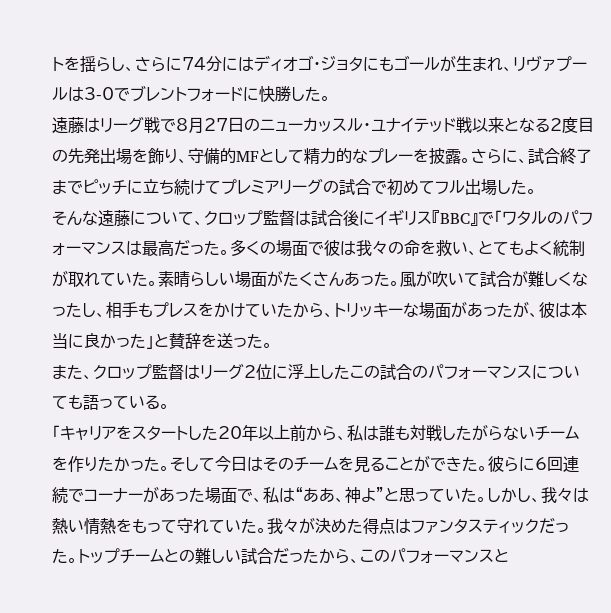トを揺らし、さらに74分にはディオゴ・ジョタにもゴールが生まれ、リヴァプールは3-0でブレントフォードに快勝した。
遠藤はリーグ戦で8月27日のニューカッスル・ユナイテッド戦以来となる2度目の先発出場を飾り、守備的MFとして精力的なプレーを披露。さらに、試合終了までピッチに立ち続けてプレミアリーグの試合で初めてフル出場した。
そんな遠藤について、クロップ監督は試合後にイギリス『BBC』で「ワタルのパフォーマンスは最高だった。多くの場面で彼は我々の命を救い、とてもよく統制が取れていた。素晴らしい場面がたくさんあった。風が吹いて試合が難しくなったし、相手もプレスをかけていたから、トリッキーな場面があったが、彼は本当に良かった」と賛辞を送った。
また、クロップ監督はリーグ2位に浮上したこの試合のパフォーマンスについても語っている。
「キャリアをスタートした20年以上前から、私は誰も対戦したがらないチームを作りたかった。そして今日はそのチームを見ることができた。彼らに6回連続でコーナーがあった場面で、私は“ああ、神よ”と思っていた。しかし、我々は熱い情熱をもって守れていた。我々が決めた得点はファンタスティックだった。トップチームとの難しい試合だったから、このパフォーマンスと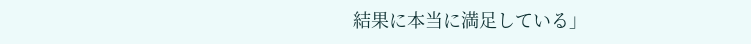結果に本当に満足している」